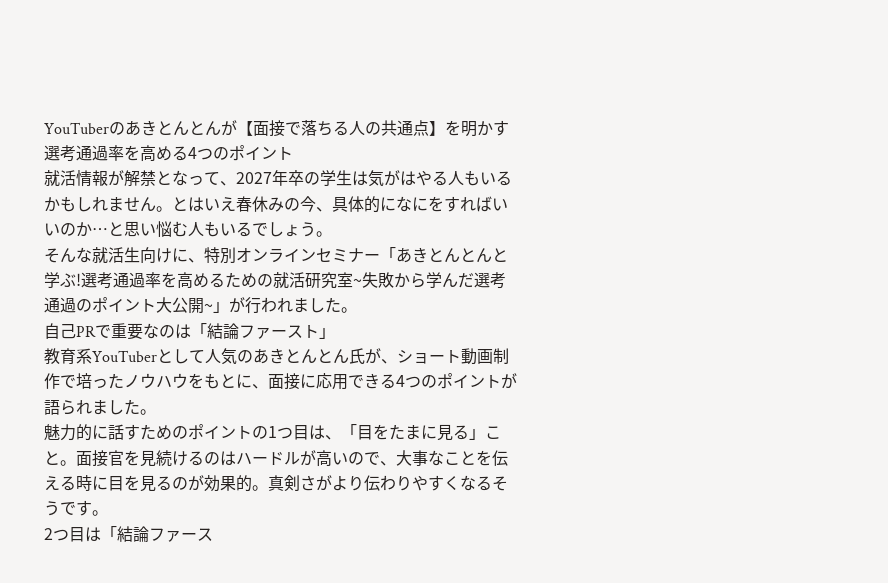YouTuberのあきとんとんが【面接で落ちる人の共通点】を明かす 選考通過率を高める4つのポイント
就活情報が解禁となって、2027年卒の学生は気がはやる人もいるかもしれません。とはいえ春休みの今、具体的になにをすればいいのか…と思い悩む人もいるでしょう。
そんな就活生向けに、特別オンラインセミナー「あきとんとんと学ぶ!選考通過率を高めるための就活研究室~失敗から学んだ選考通過のポイント大公開~」が行われました。
自己PRで重要なのは「結論ファースト」
教育系YouTuberとして人気のあきとんとん氏が、ショート動画制作で培ったノウハウをもとに、面接に応用できる4つのポイントが語られました。
魅力的に話すためのポイントの1つ目は、「目をたまに見る」こと。面接官を見続けるのはハードルが高いので、大事なことを伝える時に目を見るのが効果的。真剣さがより伝わりやすくなるそうです。
2つ目は「結論ファース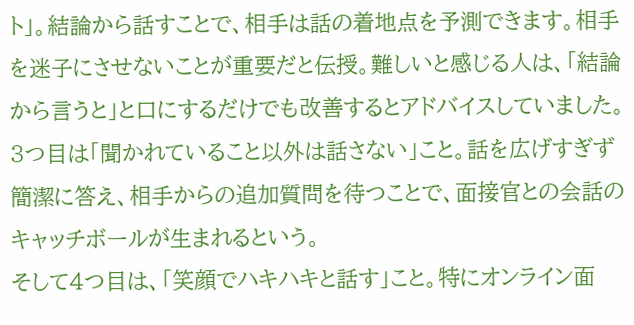ト」。結論から話すことで、相手は話の着地点を予測できます。相手を迷子にさせないことが重要だと伝授。難しいと感じる人は、「結論から言うと」と口にするだけでも改善するとアドバイスしていました。
3つ目は「聞かれていること以外は話さない」こと。話を広げすぎず簡潔に答え、相手からの追加質問を待つことで、面接官との会話のキャッチボールが生まれるという。
そして4つ目は、「笑顔でハキハキと話す」こと。特にオンライン面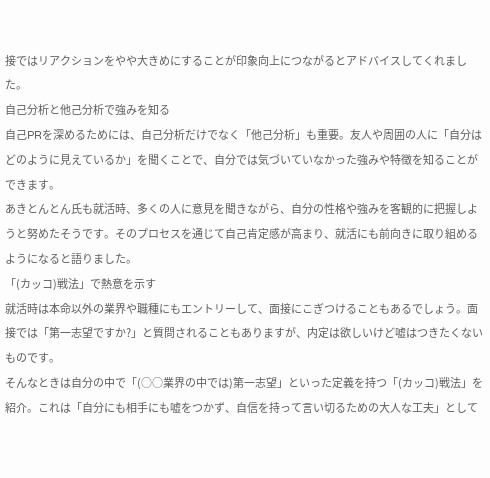接ではリアクションをやや大きめにすることが印象向上につながるとアドバイスしてくれました。
自己分析と他己分析で強みを知る
自己PRを深めるためには、自己分析だけでなく「他己分析」も重要。友人や周囲の人に「自分はどのように見えているか」を聞くことで、自分では気づいていなかった強みや特徴を知ることができます。
あきとんとん氏も就活時、多くの人に意見を聞きながら、自分の性格や強みを客観的に把握しようと努めたそうです。そのプロセスを通じて自己肯定感が高まり、就活にも前向きに取り組めるようになると語りました。
「(カッコ)戦法」で熱意を示す
就活時は本命以外の業界や職種にもエントリーして、面接にこぎつけることもあるでしょう。面接では「第一志望ですか?」と質問されることもありますが、内定は欲しいけど嘘はつきたくないものです。
そんなときは自分の中で「(○○業界の中では)第一志望」といった定義を持つ「(カッコ)戦法」を紹介。これは「自分にも相手にも嘘をつかず、自信を持って言い切るための大人な工夫」として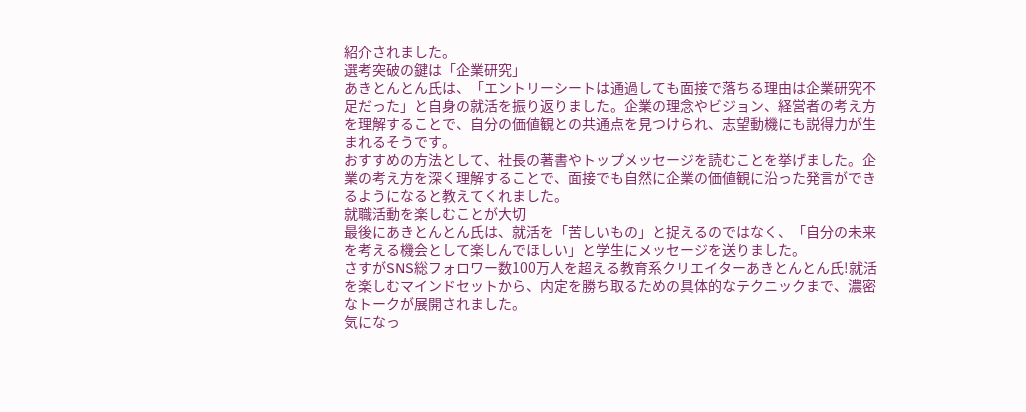紹介されました。
選考突破の鍵は「企業研究」
あきとんとん氏は、「エントリーシートは通過しても面接で落ちる理由は企業研究不足だった」と自身の就活を振り返りました。企業の理念やビジョン、経営者の考え方を理解することで、自分の価値観との共通点を見つけられ、志望動機にも説得力が生まれるそうです。
おすすめの方法として、社長の著書やトップメッセージを読むことを挙げました。企業の考え方を深く理解することで、面接でも自然に企業の価値観に沿った発言ができるようになると教えてくれました。
就職活動を楽しむことが大切
最後にあきとんとん氏は、就活を「苦しいもの」と捉えるのではなく、「自分の未来を考える機会として楽しんでほしい」と学生にメッセージを送りました。
さすがSNS総フォロワー数100万人を超える教育系クリエイターあきとんとん氏!就活を楽しむマインドセットから、内定を勝ち取るための具体的なテクニックまで、濃密なトークが展開されました。
気になっ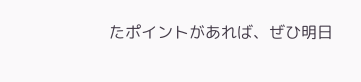たポイントがあれば、ぜひ明日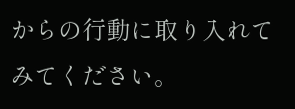からの行動に取り入れてみてください。